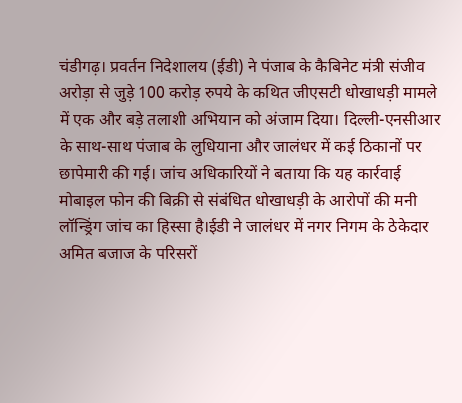चंडीगढ़। प्रवर्तन निदेशालय (ईडी) ने पंजाब के कैबिनेट मंत्री संजीव अरोड़ा से जुड़े 100 करोड़ रुपये के कथित जीएसटी धोखाधड़ी मामले में एक और बड़े तलाशी अभियान को अंजाम दिया। दिल्ली-एनसीआर के साथ-साथ पंजाब के लुधियाना और जालंधर में कई ठिकानों पर छापेमारी की गई। जांच अधिकारियों ने बताया कि यह कार्रवाई मोबाइल फोन की बिक्री से संबंधित धोखाधड़ी के आरोपों की मनी लॉन्ड्रिंग जांच का हिस्सा है।ईडी ने जालंधर में नगर निगम के ठेकेदार अमित बजाज के परिसरों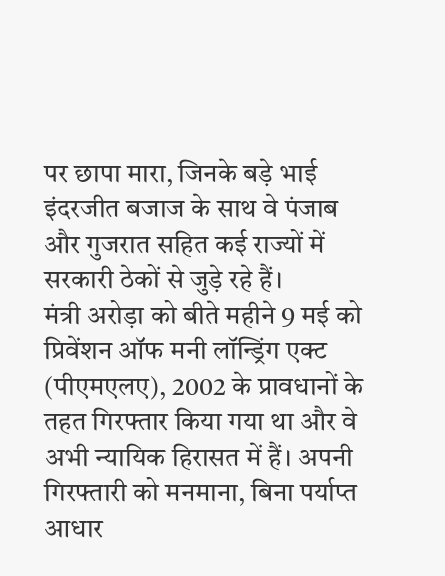पर छापा मारा, जिनके बड़े भाई इंदरजीत बजाज के साथ वे पंजाब और गुजरात सहित कई राज्यों में सरकारी ठेकों से जुड़े रहे हैं।
मंत्री अरोड़ा को बीते महीने 9 मई को प्रिवेंशन ऑफ मनी लॉन्ड्रिंग एक्ट (पीएमएलए), 2002 के प्रावधानों के तहत गिरफ्तार किया गया था और वे अभी न्यायिक हिरासत में हैं। अपनी गिरफ्तारी को मनमाना, बिना पर्याप्त आधार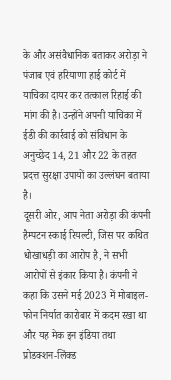के और असंवैधानिक बताकर अरोड़ा ने पंजाब एवं हरियाणा हाई कोर्ट में याचिका दायर कर तत्काल रिहाई की मांग की है। उन्होंने अपनी याचिका में ईडी की कार्रवाई को संविधान के अनुच्छेद 14, 21 और 22 के तहत प्रदत्त सुरक्षा उपायों का उल्लंघन बताया है।
दूसरी ओर, आप नेता अरोड़ा की कंपनी हैम्पटन स्काई रियल्टी, जिस पर कथित धोखाधड़ी का आरोप है, ने सभी आरोपों से इंकार किया है। कंपनी ने कहा कि उसने मई 2023 में मोबाइल-फोन निर्यात कारोबार में कदम रखा था और यह मेक इन इंडिया तथा प्रोडक्शन-लिंक्ड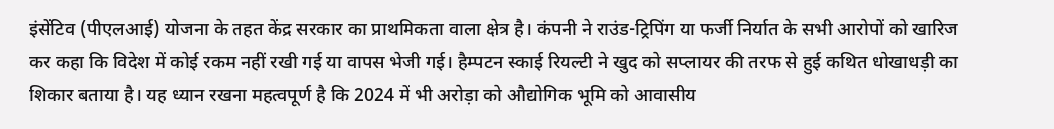इंसेंटिव (पीएलआई) योजना के तहत केंद्र सरकार का प्राथमिकता वाला क्षेत्र है। कंपनी ने राउंड-ट्रिपिंग या फर्जी निर्यात के सभी आरोपों को खारिज कर कहा कि विदेश में कोई रकम नहीं रखी गई या वापस भेजी गई। हैम्पटन स्काई रियल्टी ने खुद को सप्लायर की तरफ से हुई कथित धोखाधड़ी का शिकार बताया है। यह ध्यान रखना महत्वपूर्ण है कि 2024 में भी अरोड़ा को औद्योगिक भूमि को आवासीय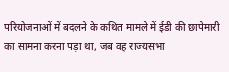परियोजनाओं में बदलने के कथित मामले में ईडी की छापेमारी का सामना करना पड़ा था, जब वह राज्यसभा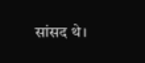सांसद थे।